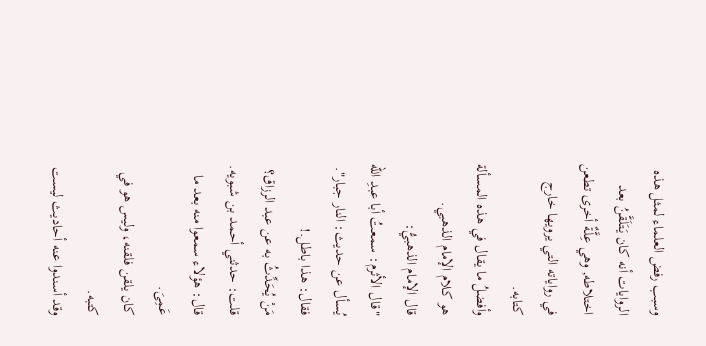وسبب رفض العلماء لمثل هذه الروايات أنه كان يَتَلَقَّنُ بعد اختلاطه, وهي عِلَّةٌ أخرى تطعن في رواياته التي يرويها خارج كتابه.
وأفضلُ ما يقال في هذه المسألة هو كلام الإمام الذهبي.
قال الإمام الذهبيُّ:
"قال الأثرم: سمعتُ أبا عبدِ الله يُسأل عن حديث: النار جبار".
فقال: هذا باطل.!
مَنْ يُحَدِّثُ به عن عبد الرزاق؟
قلت: حدثني أحمد بن شبويه.
قال: هؤلاء سمعوا منه بعد ما عَمِىَ.
كان يلقن فلقنه، وليس هو في كتبه.
وقد أسندوا عنه أحاديث ليست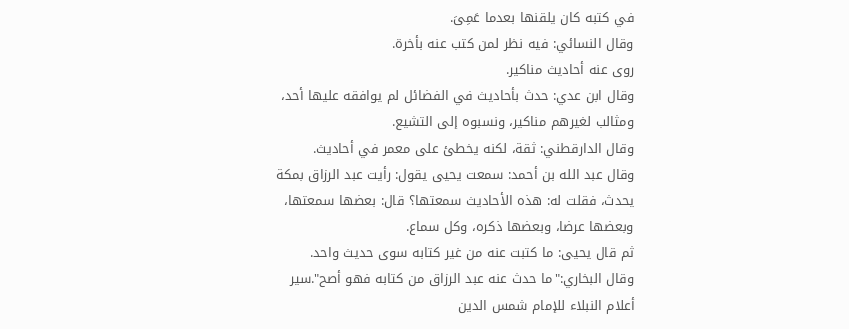في كتبه كان يلقنها بعدما عَمِىَ.
وقال النسائي: فيه نظر لمن كتب عنه بأخرة.
روى عنه أحاديث مناكير.
وقال ابن عدي: حدث بأحاديث في الفضائل لم يوافقه عليها أحد، ومثالب لغيرهم مناكير، ونسبوه إلى التشيع.
وقال الدارقطني: ثقة، لكنه يخطئ على معمر في أحاديث.
وقال عبد الله بن أحمد: سمعت يحيى يقول: رأيت عبد الرزاق بمكة يحدث، فقلت له: هذه الأحاديث سمعتها؟ قال: بعضها سمعتها، وبعضها عرضا، وبعضها ذكره، وكل سماع.
ثم قال يحيى: ما كتبت عنه من غير كتابه سوى حديث واحد.
وقال البخاري:"ما حدث عنه عبد الرزاق من كتابه فهو أصح".سير أعلام النبلاء للإمام شمس الدين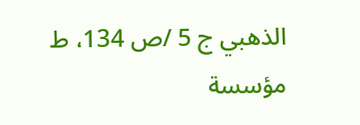الذهبي ج 5 /ص 134، ط مؤسسة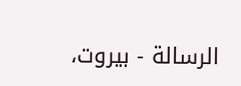الرسالة - بيروت،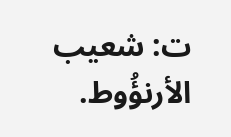ت: شعيب الأرنؤُوط.